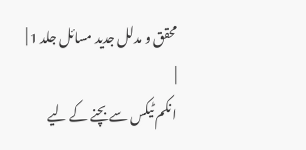محقق و مدلل جدید مسائل جلد 1 |
|
انکم ٹیکس سے بچنے کے لیے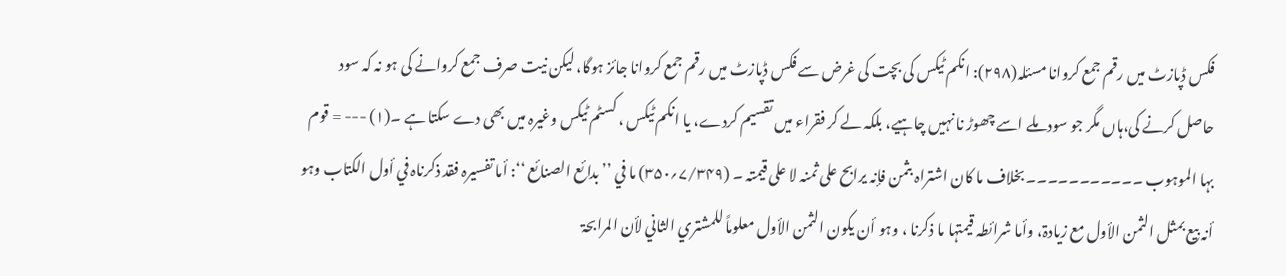فکس ڈپازٹ میں رقم جمع کروانا مسئلہ(۲۹۸): انکم ٹیکس کی بچت کی غرض سے فکس ڈپازٹ میں رقم جمع کروانا جائز ہوگا، لیکن نیت صرف جمع کروانے کی ہو نہ کہ سود حاصل کرنے کی،ہاں مگر جو سود ملے اسے چھوڑ نا نہیں چاہیے، بلکہ لے کر فقراء میں تقسیم کردے، یا انکم ٹیکس ، کسٹم ٹیکس وغیرہ میں بھی دے سکتا ہے ۔(۱) --- = قوم بہا الموہوب ۔۔۔۔۔۔۔۔۔۔۔ بخلاف ما کان اشتراہ بثمن فإنہ یرابح علی ثمنہ لا علی قیمتہ ۔ (۷/۳۴۹؍۳۵۰) ما في ’’ بدائع الصنائع ‘‘: أما تفسیرہ فقد ذکرناہ في أول الکتاب وہو أنہ بیع بمثل الثمن الأول مع زیادۃ، وأما شرائطہ قیمتہا ما ذکرنا ، وہو أن یکون الثمن الأول معلوماً للمشتري الثاني لأن المرابحۃ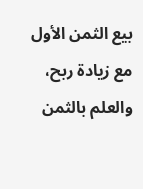بیع الثمن الأول مع زیادۃ ربح، والعلم بالثمن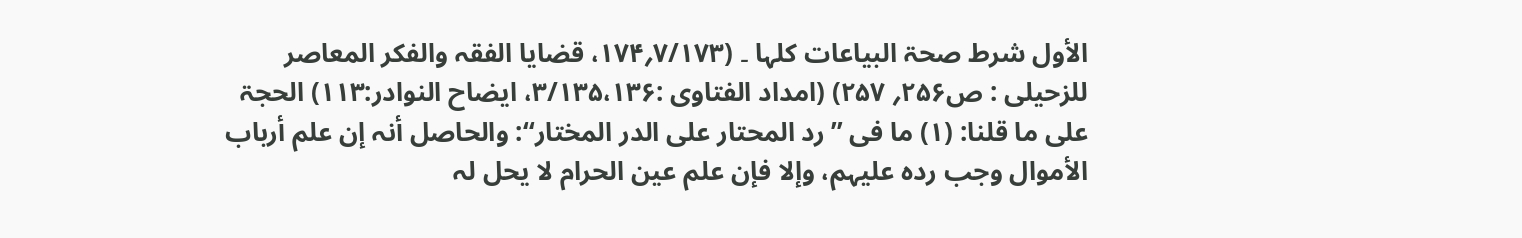الأول شرط صحۃ البیاعات کلہا ۔ (۷/۱۷۳؍۱۷۴، قضایا الفقہ والفکر المعاصر للزحیلی : ص۲۵۶؍ ۲۵۷) (امداد الفتاوی :۳/۱۳۵،۱۳۶، ایضاح النوادر:۱۱۳) الحجۃ علی ما قلنا: (۱) ما فی ’’رد المحتار علی الدر المختار‘‘: والحاصل أنہ إن علم أرباب الأموال وجب ردہ علیہم، وإلا فإن علم عین الحرام لا یحل لہ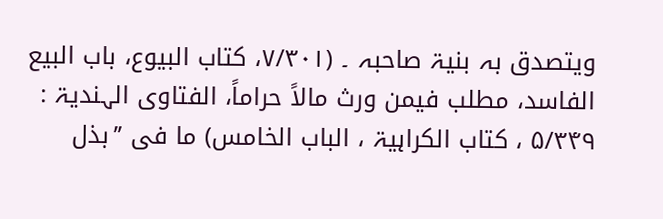ویتصدق بہ بنیۃ صاحبہ ۔ (۷/۳۰۱، کتاب البیوع، باب البیع الفاسد، مطلب فیمن ورث مالاً حراماً، الفتاوی الہندیۃ : ۵/۳۴۹ ، کتاب الکراہیۃ ، الباب الخامس) ما فی ’’بذل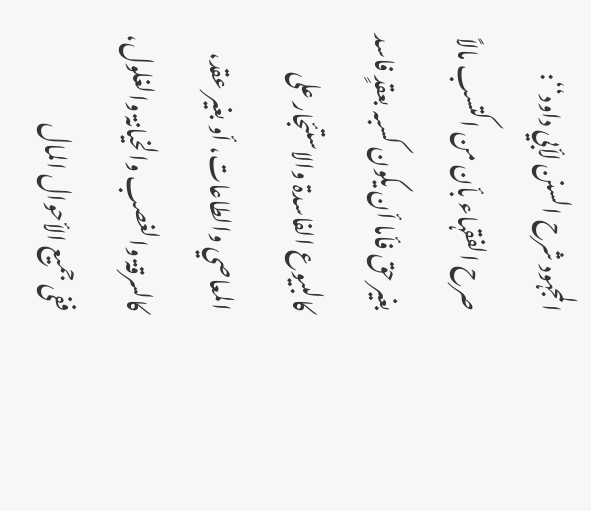المجہود شرح السنن لأبي داود‘‘: صرح الفقہاء بأن من اکتسب مالاً بغیر حق فأما أن یکون کسبہ بعقدٍ فاسد کالبیوع الفاسدۃ والاستئجار علی المعاصي والطاعات، أو بغیر عقد، کالسرقۃ والغصب والخیانۃ والغلول، ففی جمیع الأحوال المال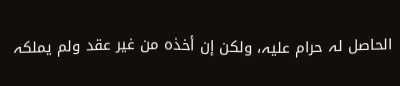الحاصل لہ حرام علیہ، ولکن إن أخذہ من غیر عقد ولم یملکہ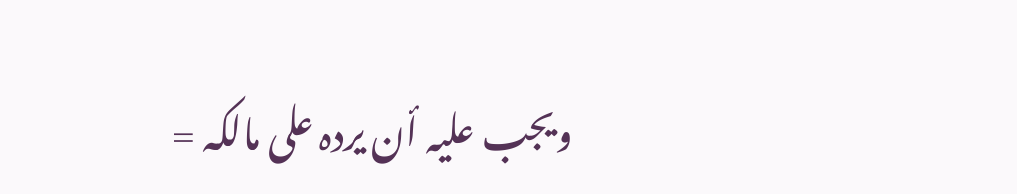ویجب علیہ أن یردہ علی مالکہ =